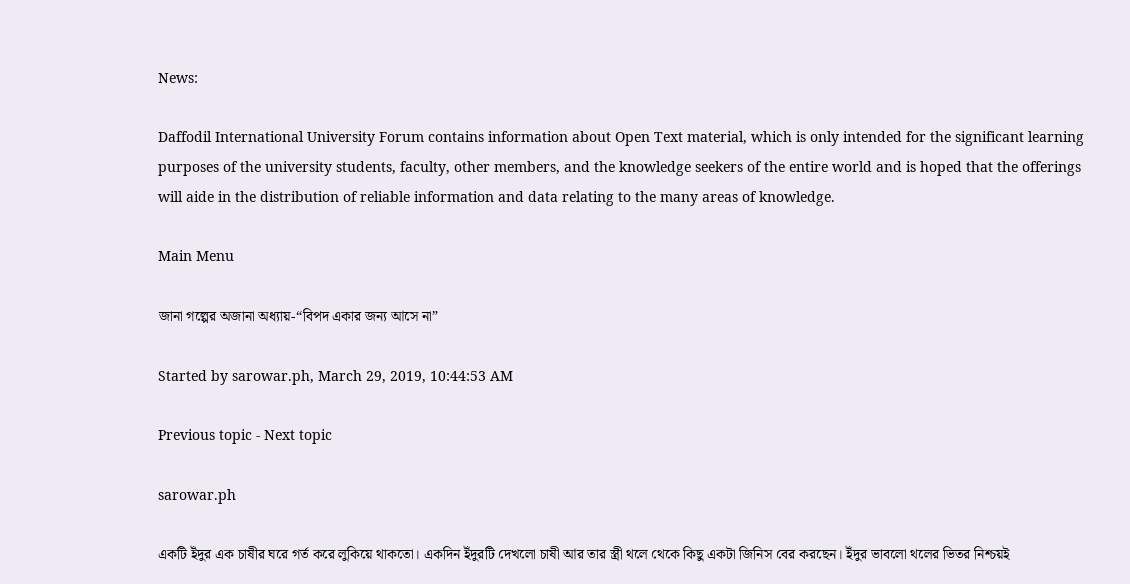News:

Daffodil International University Forum contains information about Open Text material, which is only intended for the significant learning purposes of the university students, faculty, other members, and the knowledge seekers of the entire world and is hoped that the offerings will aide in the distribution of reliable information and data relating to the many areas of knowledge.

Main Menu

জানা গল্পের অজানা অধ্যায়-“বিপদ একার জন্য আসে না”

Started by sarowar.ph, March 29, 2019, 10:44:53 AM

Previous topic - Next topic

sarowar.ph

একটি ইঁদুর এক চাষীর ঘরে গর্ত করে লুকিয়ে থাকতো। একদিন ইঁদুরটি দেখলো চাষী আর তার স্ত্রী থলে থেকে কিছু একটা জিনিস বের করছেন। ইঁদুর ভাবলো থলের ভিতর নিশ্চয়ই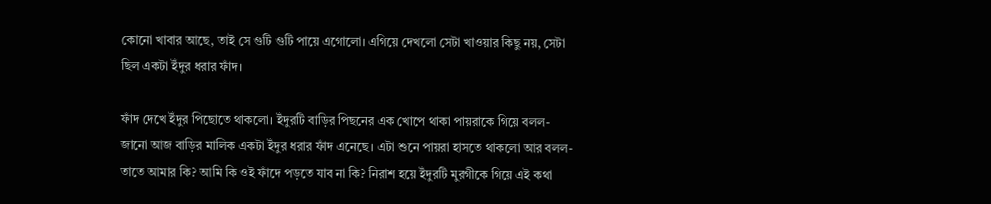কোনো খাবার আছে, তাই সে গুটি গুটি পায়ে এগোলো। এগিয়ে দেখলো সেটা খাওয়ার কিছু নয়, সেটা ছিল একটা ইঁদুর ধরার ফাঁদ।

ফাঁদ দেখে ইঁদুর পিছোতে থাকলো। ইঁদুরটি বাড়ির পিছনের এক খোপে থাকা পায়রাকে গিয়ে বলল- জানো আজ বাড়ির মালিক একটা ইঁদুর ধরার ফাঁদ এনেছে। এটা শুনে পায়রা হাসতে থাকলো আর বলল- তাতে আমার কি? আমি কি ওই ফাঁদে পড়তে যাব না কি? নিরাশ হয়ে ইঁদুরটি মুরগীকে গিয়ে এই কথা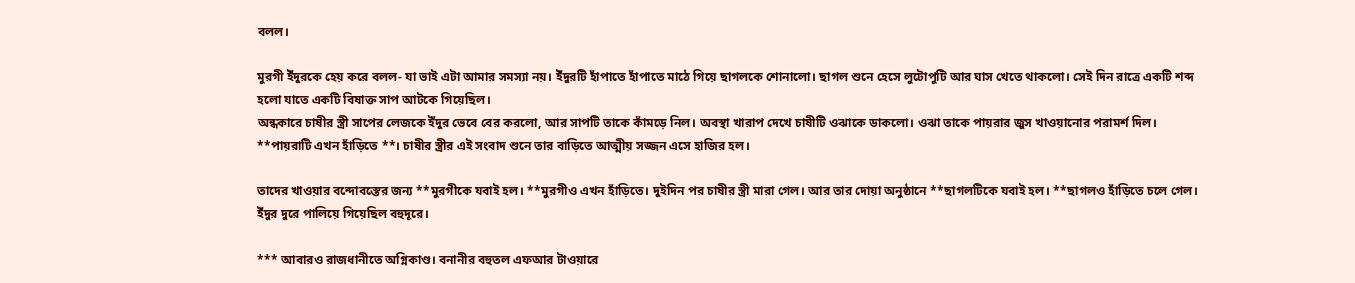বলল।

মুরগী ইঁদুরকে হেয় করে বলল- যা ভাই এটা আমার সমস্যা নয়। ইঁদুরটি হাঁপাতে হাঁপাতে মাঠে গিয়ে ছাগলকে শোনালো। ছাগল শুনে হেসে লুটোপুটি আর ঘাস খেতে থাকলো। সেই দিন রাত্রে একটি শব্দ হলো যাতে একটি বিষাক্ত সাপ আটকে গিয়েছিল।
অন্ধকারে চাষীর স্ত্রী সাপের লেজকে ইঁদুর ভেবে বের করলো, আর সাপটি তাকে কাঁমড়ে নিল। অবস্থা খারাপ দেখে চাষীটি ওঝাকে ডাকলো। ওঝা তাকে পায়রার জুস খাওয়ানোর পরামর্শ দিল। **পায়রাটি এখন হাঁড়িতে **। চাষীর স্ত্রীর এই সংবাদ শুনে তার বাড়িতে আত্মীয় সজ্জন এসে হাজির হল।

তাদের খাওয়ার বন্দোবস্তের জন্য **মুরগীকে যবাই হল। **মুরগীও এখন হাঁড়িতে। দুইদিন পর চাষীর স্ত্রী মারা গেল। আর তার দোয়া অনুষ্ঠানে **ছাগলটিকে যবাই হল। **ছাগলও হাঁড়িতে চলে গেল। ইঁদুর দুরে পালিয়ে গিয়েছিল বহুদূরে।

*** আবারও রাজধানীতে অগ্নিকাণ্ড। বনানীর বহুতল এফআর টাওয়ারে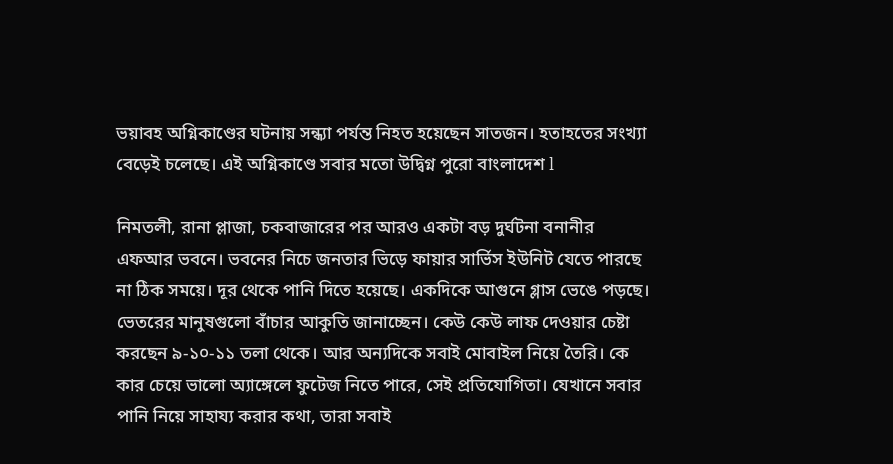ভয়াবহ অগ্নিকাণ্ডের ঘটনায় সন্ধ্যা পর্যন্ত নিহত হয়েছেন সাতজন। হতাহতের সংখ্যা বেড়েই চলেছে। এই অগ্নিকাণ্ডে সবার মতো উদ্বিগ্ন পুরো বাংলাদেশ l

নিমতলী, রানা প্লাজা, চকবাজারের পর আরও একটা বড় দুর্ঘটনা বনানীর এফআর ভবনে। ভবনের নিচে জনতার ভিড়ে ফায়ার সার্ভিস ইউনিট যেতে পারছে না ঠিক সময়ে। দূর থেকে পানি দিতে হয়েছে। একদিকে আগুনে গ্লাস ভেঙে পড়ছে। ভেতরের মানুষগুলো বাঁচার আকুতি জানাচ্ছেন। কেউ কেউ লাফ দেওয়ার চেষ্টা করছেন ৯-১০-১১ তলা থেকে। আর অন্যদিকে সবাই মোবাইল নিয়ে তৈরি। কে কার চেয়ে ভালো অ্যাঙ্গেলে ফুটেজ নিতে পারে, সেই প্রতিযোগিতা। যেখানে সবার পানি নিয়ে সাহায্য করার কথা, তারা সবাই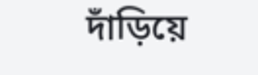দাঁড়িয়ে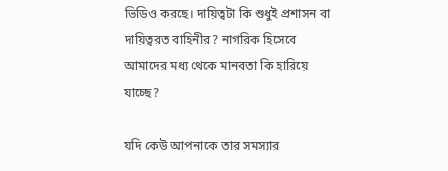ভিডিও করছে। দায়িত্বটা কি শুধুই প্রশাসন বা দায়িত্বরত বাহিনীর? নাগরিক হিসেবে আমাদের মধ্য থেকে মানবতা কি হারিয়ে যাচ্ছে?

যদি কেউ আপনাকে তার সমস্যার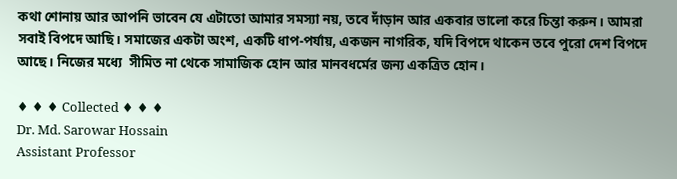কথা শোনায় আর আপনি ভাবেন যে এটাতো আমার সমস্যা নয়, তবে দাঁড়ান আর একবার ভালো করে চিন্তা করুন। আমরা সবাই বিপদে আছি। সমাজের একটা অংশ, একটি ধাপ-পর্যায়, একজন নাগরিক, যদি বিপদে থাকেন তবে পুরো দেশ বিপদে আছে। নিজের মধ্যে  সীমিত না থেকে সামাজিক হোন আর মানবধর্মের জন্য একত্রিত হোন।

♦ ♦ ♦ Collected ♦ ♦ ♦
Dr. Md. Sarowar Hossain
Assistant Professor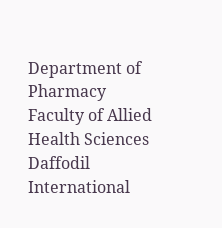Department of Pharmacy
Faculty of Allied Health Sciences
Daffodil International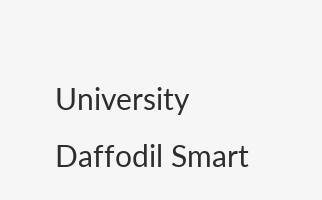University
Daffodil Smart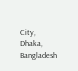City, Dhaka, Bangladesh